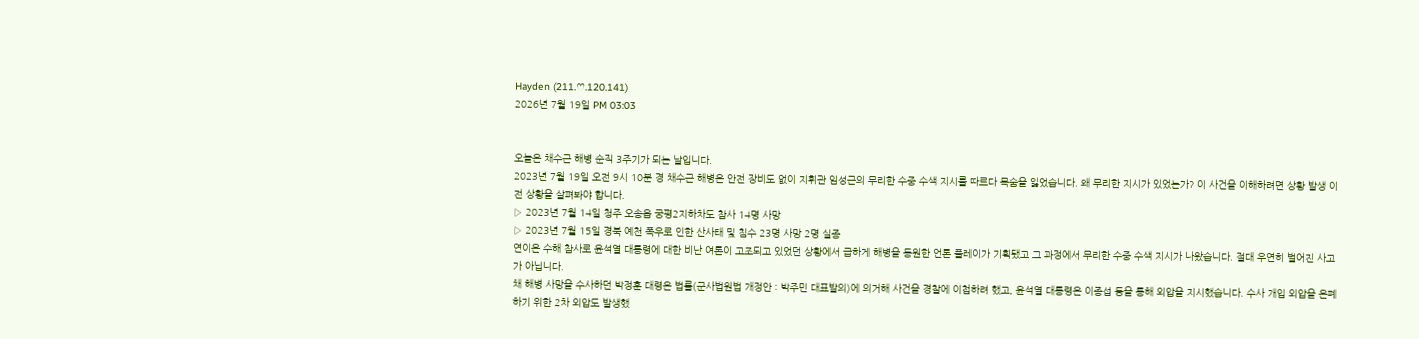Hayden (211.♡.120.141)
2026년 7월 19일 PM 03:03


오늘은 채수근 해병 순직 3주기가 되는 날입니다.
2023년 7월 19일 오전 9시 10분 경 채수근 해병은 안전 장비도 없이 지휘관 임성근의 무리한 수중 수색 지시를 따르다 목숨을 잃었습니다. 왜 무리한 지시가 있었는가? 이 사건을 이해하려면 상황 발생 이전 상황을 살펴봐야 합니다.
▷ 2023년 7월 14일 청주 오송읍 궁평2지하차도 참사 14명 사망
▷ 2023년 7월 15일 경북 예천 폭우로 인한 산사태 및 침수 23명 사망 2명 실종
연이은 수해 참사로 윤석열 대통령에 대한 비난 여론이 고조되고 있었던 상황에서 급하게 해병을 동원한 언론 플레이가 기획됐고 그 과정에서 무리한 수중 수색 지시가 나왔습니다. 절대 우연히 벌어진 사고가 아닙니다.
채 해병 사망을 수사하던 박정훈 대령은 법률(군사법원법 개정안 : 박주민 대표발의)에 의거해 사건을 경찰에 이첩하려 했고, 윤석열 대통령은 이종섭 등을 통해 외압을 지시했습니다. 수사 개입 외압을 은폐하기 위한 2차 외압도 발생했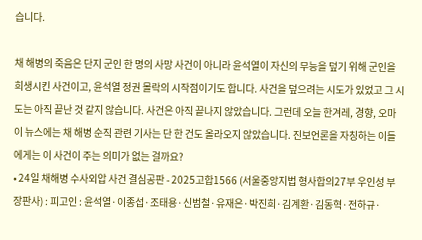습니다.

채 해병의 죽음은 단지 군인 한 명의 사망 사건이 아니라 윤석열이 자신의 무능을 덮기 위해 군인을 희생시킨 사건이고, 윤석열 정권 몰락의 시작점이기도 합니다. 사건을 덮으려는 시도가 있었고 그 시도는 아직 끝난 것 같지 않습니다. 사건은 아직 끝나지 않았습니다. 그런데 오늘 한겨레, 경향, 오마이 뉴스에는 채 해병 순직 관련 기사는 단 한 건도 올라오지 않았습니다. 진보언론을 자칭하는 이들에게는 이 사건이 주는 의미가 없는 걸까요?
• 24일 채해병 수사외압 사건 결심공판 - 2025고합1566 (서울중앙지법 형사합의27부 우인성 부장판사) : 피고인 : 윤석열·이종섭·조태용·신범철·유재은·박진희·김계환·김동혁·전하규·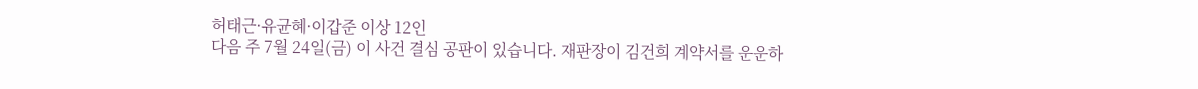허태근·유균혜·이갑준 이상 12인
다음 주 7월 24일(금) 이 사건 결심 공판이 있습니다. 재판장이 김건희 계약서를 운운하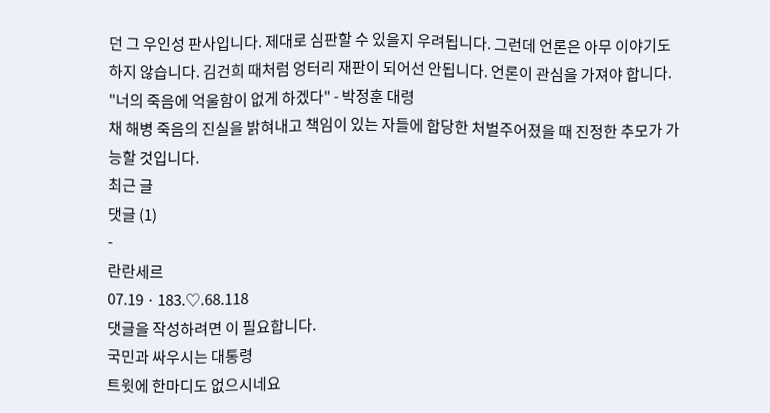던 그 우인성 판사입니다. 제대로 심판할 수 있을지 우려됩니다. 그런데 언론은 아무 이야기도 하지 않습니다. 김건희 때처럼 엉터리 재판이 되어선 안됩니다. 언론이 관심을 가져야 합니다.
"너의 죽음에 억울함이 없게 하겠다" - 박정훈 대령
채 해병 죽음의 진실을 밝혀내고 책임이 있는 자들에 합당한 처벌주어졌을 때 진정한 추모가 가능할 것입니다.
최근 글
댓글 (1)
-
란란세르
07.19 · 183.♡.68.118
댓글을 작성하려면 이 필요합니다.
국민과 싸우시는 대통령
트윗에 한마디도 없으시네요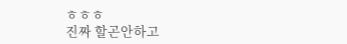ㅎㅎㅎ
진짜 할곤안하고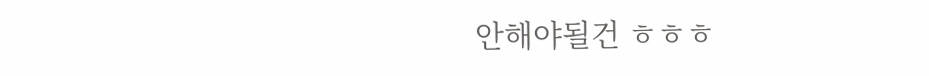안해야될건 ㅎㅎㅎ